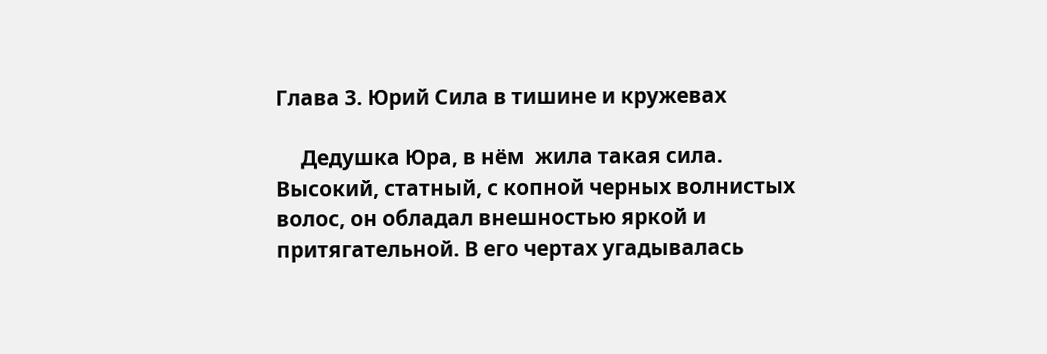Глава 3. Юрий Сила в тишине и кружевах

     Дедушка Юра, в нём  жила такая сила. Высокий, статный, с копной черных волнистых волос, он обладал внешностью яркой и притягательной. В его чертах угадывалась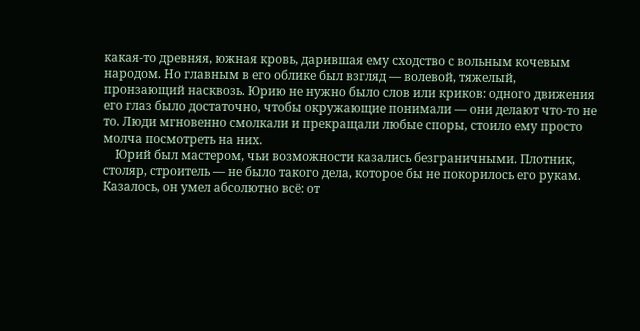какая-то древняя, южная кровь, дарившая ему сходство с вольным кочевым народом. Но главным в его облике был взгляд — волевой, тяжелый, пронзающий насквозь. Юрию не нужно было слов или криков: одного движения его глаз было достаточно, чтобы окружающие понимали — они делают что-то не то. Люди мгновенно смолкали и прекращали любые споры, стоило ему просто молча посмотреть на них.
    Юрий был мастером, чьи возможности казались безграничными. Плотник, столяр, строитель — не было такого дела, которое бы не покорилось его рукам. Казалось, он умел абсолютно всё: от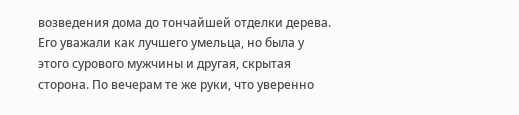возведения дома до тончайшей отделки дерева. Его уважали как лучшего умельца, но была у этого сурового мужчины и другая, скрытая сторона. По вечерам те же руки, что уверенно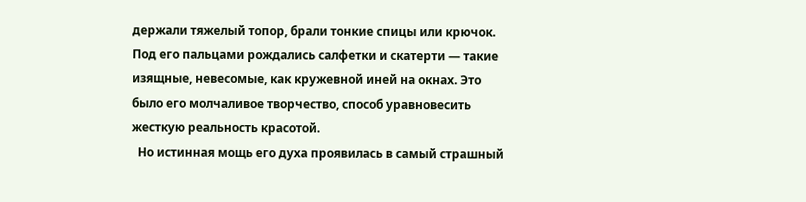держали тяжелый топор, брали тонкие спицы или крючок. Под его пальцами рождались салфетки и скатерти — такие изящные, невесомые, как кружевной иней на окнах. Это было его молчаливое творчество, способ уравновесить жесткую реальность красотой.
  Но истинная мощь его духа проявилась в самый страшный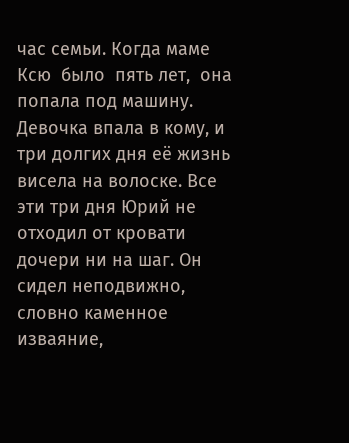час семьи. Когда маме Ксю  было  пять лет,  она попала под машину. Девочка впала в кому, и три долгих дня её жизнь висела на волоске. Все эти три дня Юрий не отходил от кровати дочери ни на шаг. Он сидел неподвижно, словно каменное изваяние,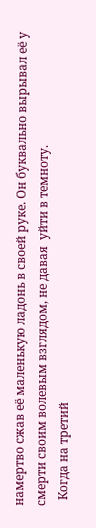намертво сжав её маленькую ладонь в своей руке. Он буквально вырывал её у смерти своим волевым взглядом, не давая  уйти в темноту.
  Когда на третий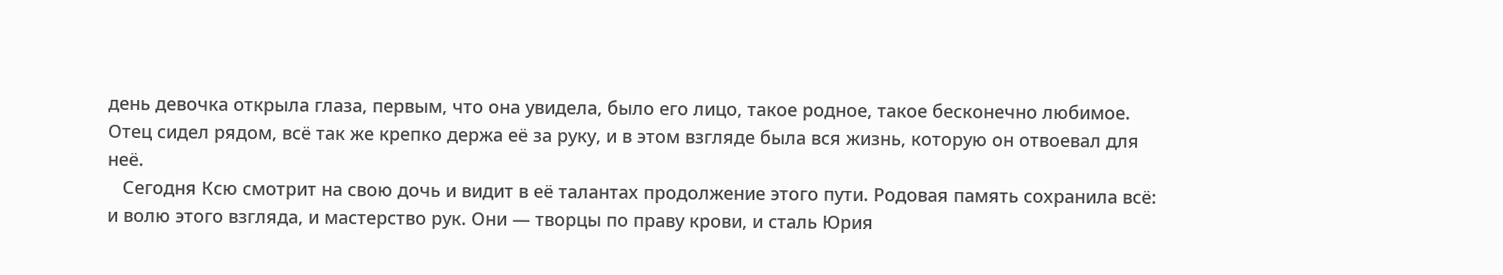день девочка открыла глаза, первым, что она увидела, было его лицо, такое родное, такое бесконечно любимое. Отец сидел рядом, всё так же крепко держа её за руку, и в этом взгляде была вся жизнь, которую он отвоевал для неё.
   Сегодня Ксю смотрит на свою дочь и видит в её талантах продолжение этого пути. Родовая память сохранила всё: и волю этого взгляда, и мастерство рук. Они — творцы по праву крови, и сталь Юрия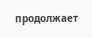продолжает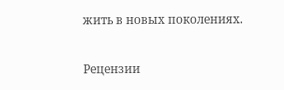жить в новых поколениях.


Рецензии